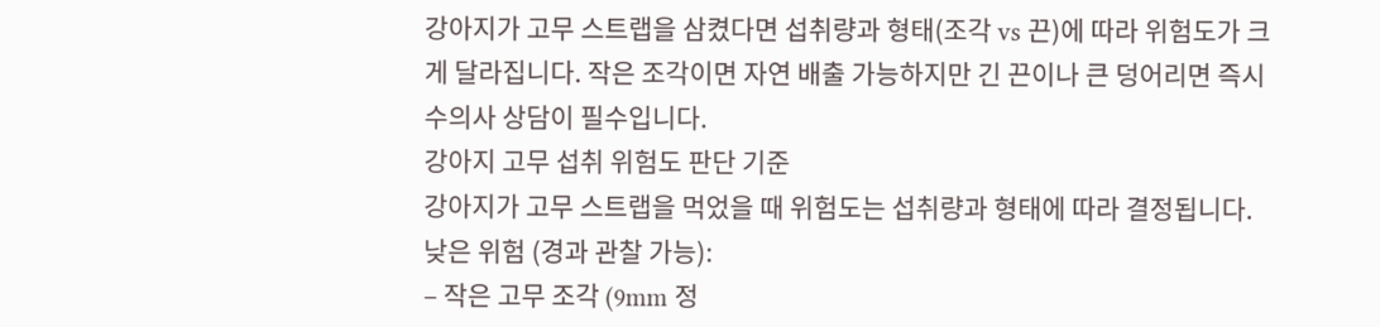강아지가 고무 스트랩을 삼켰다면 섭취량과 형태(조각 vs 끈)에 따라 위험도가 크게 달라집니다. 작은 조각이면 자연 배출 가능하지만 긴 끈이나 큰 덩어리면 즉시 수의사 상담이 필수입니다.
강아지 고무 섭취 위험도 판단 기준
강아지가 고무 스트랩을 먹었을 때 위험도는 섭취량과 형태에 따라 결정됩니다.
낮은 위험 (경과 관찰 가능):
– 작은 고무 조각 (9mm 정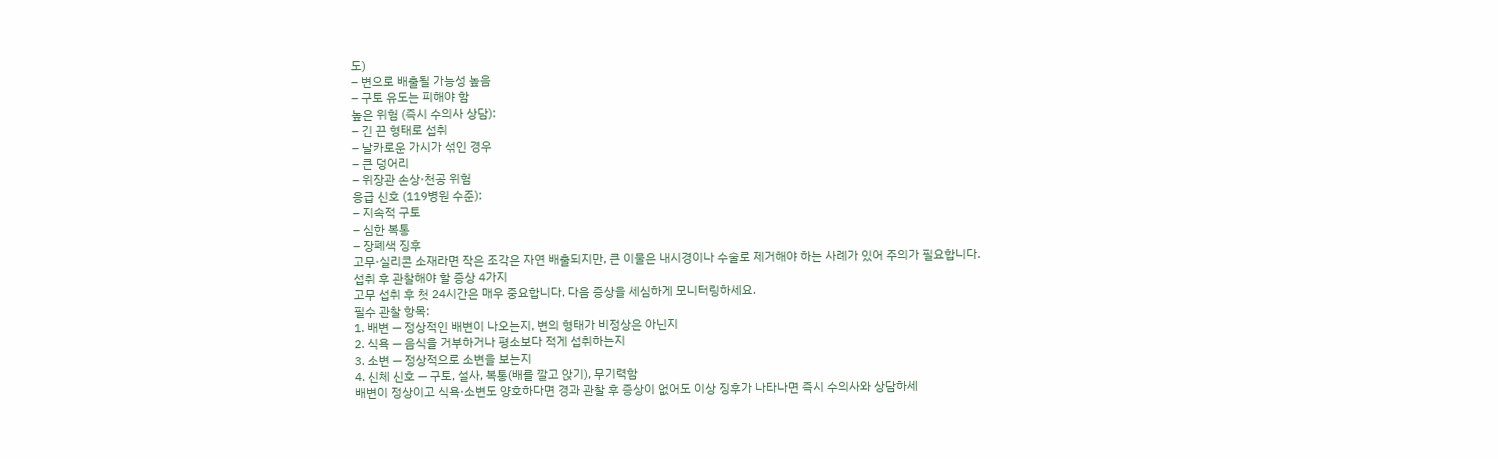도)
– 변으로 배출될 가능성 높음
– 구토 유도는 피해야 함
높은 위험 (즉시 수의사 상담):
– 긴 끈 형태로 섭취
– 날카로운 가시가 섞인 경우
– 큰 덩어리
– 위장관 손상·천공 위험
응급 신호 (119병원 수준):
– 지속적 구토
– 심한 복통
– 장폐색 징후
고무·실리콘 소재라면 작은 조각은 자연 배출되지만, 큰 이물은 내시경이나 수술로 제거해야 하는 사례가 있어 주의가 필요합니다.
섭취 후 관찰해야 할 증상 4가지
고무 섭취 후 첫 24시간은 매우 중요합니다. 다음 증상을 세심하게 모니터링하세요.
필수 관찰 항목:
1. 배변 — 정상적인 배변이 나오는지, 변의 형태가 비정상은 아닌지
2. 식욕 — 음식을 거부하거나 평소보다 적게 섭취하는지
3. 소변 — 정상적으로 소변을 보는지
4. 신체 신호 — 구토, 설사, 복통(배를 깔고 앉기), 무기력함
배변이 정상이고 식욕·소변도 양호하다면 경과 관찰 후 증상이 없어도 이상 징후가 나타나면 즉시 수의사와 상담하세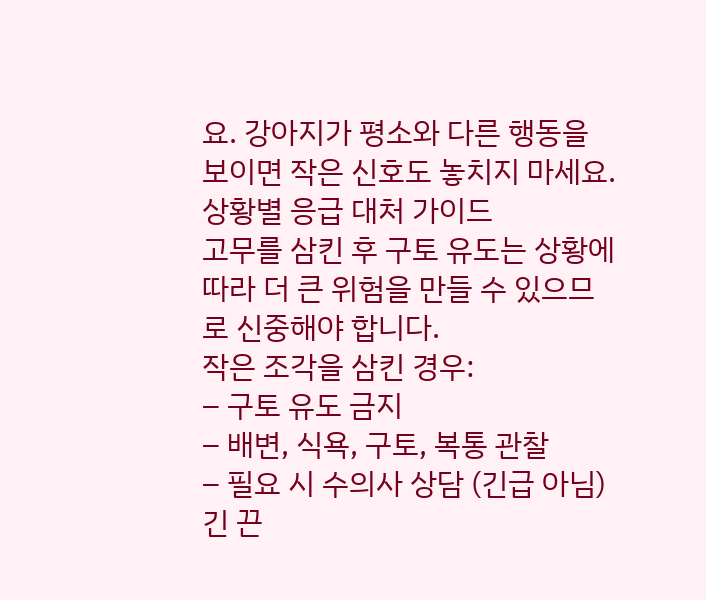요. 강아지가 평소와 다른 행동을 보이면 작은 신호도 놓치지 마세요.
상황별 응급 대처 가이드
고무를 삼킨 후 구토 유도는 상황에 따라 더 큰 위험을 만들 수 있으므로 신중해야 합니다.
작은 조각을 삼킨 경우:
– 구토 유도 금지
– 배변, 식욕, 구토, 복통 관찰
– 필요 시 수의사 상담 (긴급 아님)
긴 끈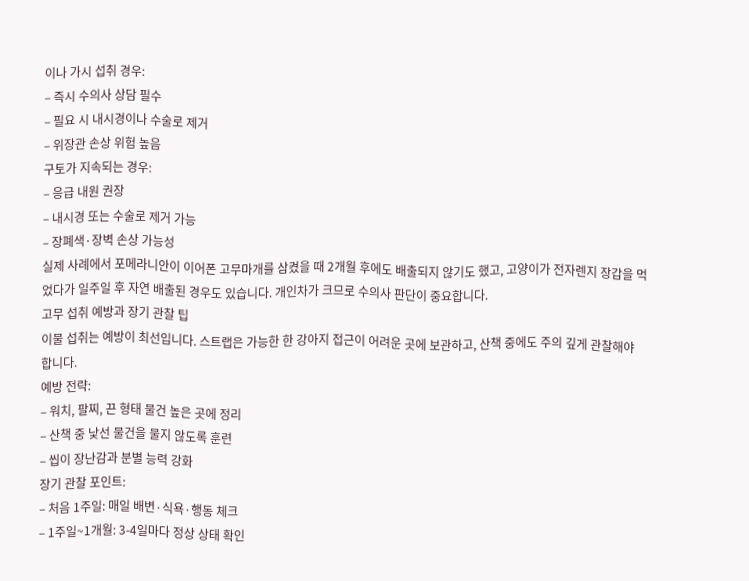이나 가시 섭취 경우:
– 즉시 수의사 상담 필수
– 필요 시 내시경이나 수술로 제거
– 위장관 손상 위험 높음
구토가 지속되는 경우:
– 응급 내원 권장
– 내시경 또는 수술로 제거 가능
– 장폐색·장벽 손상 가능성
실제 사례에서 포메라니안이 이어폰 고무마개를 삼켰을 때 2개월 후에도 배출되지 않기도 했고, 고양이가 전자렌지 장갑을 먹었다가 일주일 후 자연 배출된 경우도 있습니다. 개인차가 크므로 수의사 판단이 중요합니다.
고무 섭취 예방과 장기 관찰 팁
이물 섭취는 예방이 최선입니다. 스트랩은 가능한 한 강아지 접근이 어려운 곳에 보관하고, 산책 중에도 주의 깊게 관찰해야 합니다.
예방 전략:
– 워치, 팔찌, 끈 형태 물건 높은 곳에 정리
– 산책 중 낯선 물건을 물지 않도록 훈련
– 씹이 장난감과 분별 능력 강화
장기 관찰 포인트:
– 처음 1주일: 매일 배변·식욕·행동 체크
– 1주일~1개월: 3-4일마다 정상 상태 확인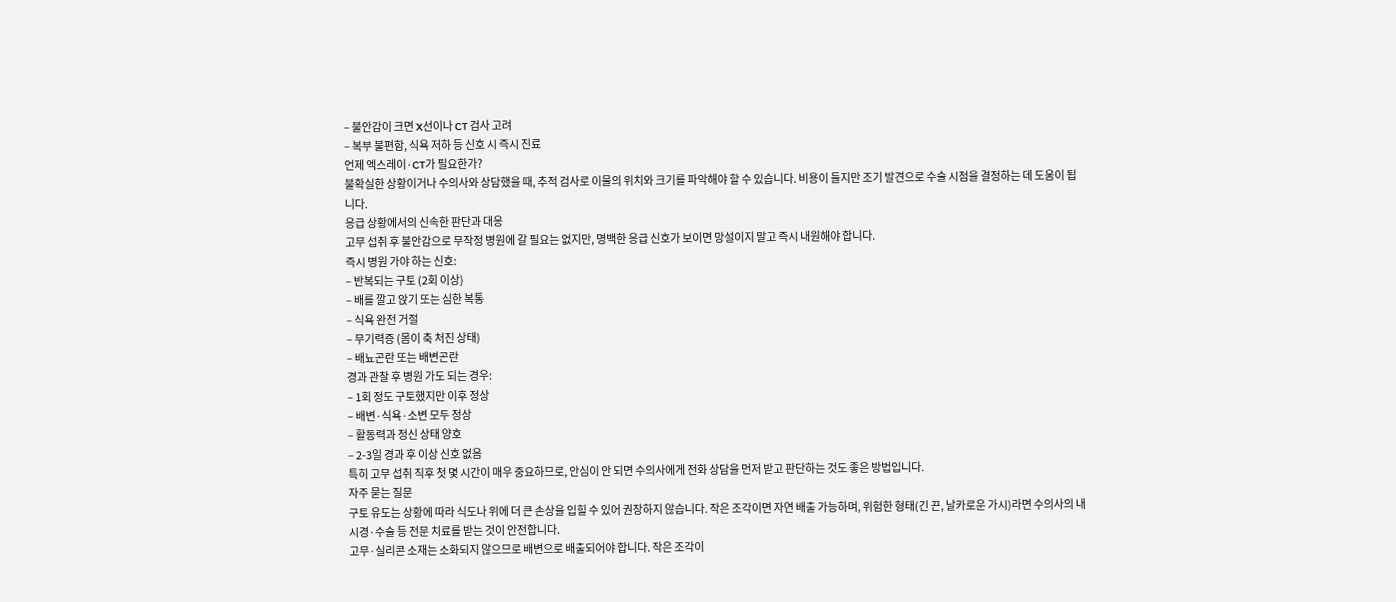– 불안감이 크면 X선이나 CT 검사 고려
– 복부 불편함, 식욕 저하 등 신호 시 즉시 진료
언제 엑스레이·CT가 필요한가?
불확실한 상황이거나 수의사와 상담했을 때, 추적 검사로 이물의 위치와 크기를 파악해야 할 수 있습니다. 비용이 들지만 조기 발견으로 수술 시점을 결정하는 데 도움이 됩니다.
응급 상황에서의 신속한 판단과 대응
고무 섭취 후 불안감으로 무작정 병원에 갈 필요는 없지만, 명백한 응급 신호가 보이면 망설이지 말고 즉시 내원해야 합니다.
즉시 병원 가야 하는 신호:
– 반복되는 구토 (2회 이상)
– 배를 깔고 앉기 또는 심한 복통
– 식욕 완전 거절
– 무기력증 (몸이 축 처진 상태)
– 배뇨곤란 또는 배변곤란
경과 관찰 후 병원 가도 되는 경우:
– 1회 정도 구토했지만 이후 정상
– 배변·식욕·소변 모두 정상
– 활동력과 정신 상태 양호
– 2-3일 경과 후 이상 신호 없음
특히 고무 섭취 직후 첫 몇 시간이 매우 중요하므로, 안심이 안 되면 수의사에게 전화 상담을 먼저 받고 판단하는 것도 좋은 방법입니다.
자주 묻는 질문
구토 유도는 상황에 따라 식도나 위에 더 큰 손상을 입힐 수 있어 권장하지 않습니다. 작은 조각이면 자연 배출 가능하며, 위험한 형태(긴 끈, 날카로운 가시)라면 수의사의 내시경·수술 등 전문 치료를 받는 것이 안전합니다.
고무·실리콘 소재는 소화되지 않으므로 배변으로 배출되어야 합니다. 작은 조각이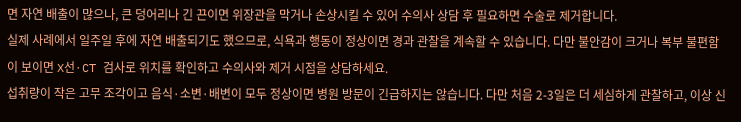면 자연 배출이 많으나, 큰 덩어리나 긴 끈이면 위장관을 막거나 손상시킬 수 있어 수의사 상담 후 필요하면 수술로 제거합니다.
실제 사례에서 일주일 후에 자연 배출되기도 했으므로, 식욕과 행동이 정상이면 경과 관찰을 계속할 수 있습니다. 다만 불안감이 크거나 복부 불편함이 보이면 X선·CT 검사로 위치를 확인하고 수의사와 제거 시점을 상담하세요.
섭취량이 작은 고무 조각이고 음식·소변·배변이 모두 정상이면 병원 방문이 긴급하지는 않습니다. 다만 처음 2-3일은 더 세심하게 관찰하고, 이상 신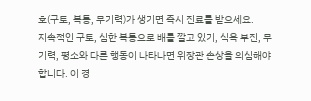호(구토, 복통, 무기력)가 생기면 즉시 진료를 받으세요.
지속적인 구토, 심한 복통으로 배를 깔고 있기, 식욕 부진, 무기력, 평소와 다른 행동이 나타나면 위장관 손상을 의심해야 합니다. 이 경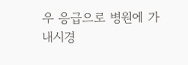우 응급으로 병원에 가 내시경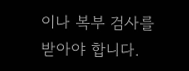이나 복부 검사를 받아야 합니다.